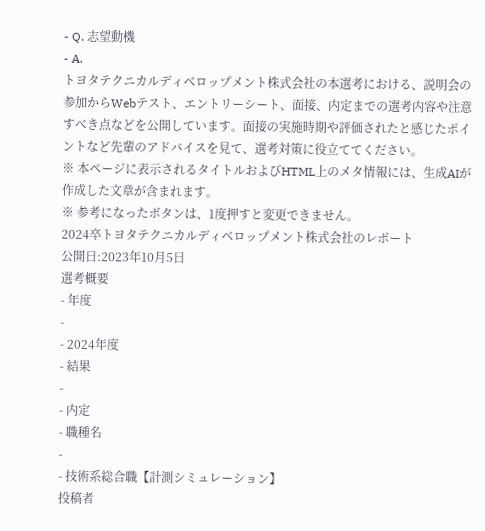- Q. 志望動機
- A.
トヨタテクニカルディベロップメント株式会社の本選考における、説明会の参加からWebテスト、エントリーシート、面接、内定までの選考内容や注意すべき点などを公開しています。面接の実施時期や評価されたと感じたポイントなど先輩のアドバイスを見て、選考対策に役立ててください。
※ 本ページに表示されるタイトルおよびHTML上のメタ情報には、生成AIが作成した文章が含まれます。
※ 参考になったボタンは、1度押すと変更できません。
2024卒トヨタテクニカルディベロップメント株式会社のレポート
公開日:2023年10月5日
選考概要
- 年度
-
- 2024年度
- 結果
-
- 内定
- 職種名
-
- 技術系総合職【計測シミュレーション】
投稿者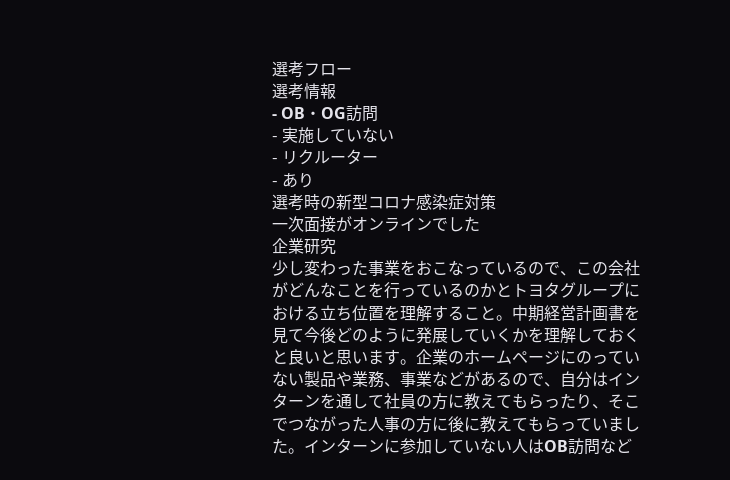選考フロー
選考情報
- OB・OG訪問
- 実施していない
- リクルーター
- あり
選考時の新型コロナ感染症対策
一次面接がオンラインでした
企業研究
少し変わった事業をおこなっているので、この会社がどんなことを行っているのかとトヨタグループにおける立ち位置を理解すること。中期経営計画書を見て今後どのように発展していくかを理解しておくと良いと思います。企業のホームページにのっていない製品や業務、事業などがあるので、自分はインターンを通して社員の方に教えてもらったり、そこでつながった人事の方に後に教えてもらっていました。インターンに参加していない人はOB訪問など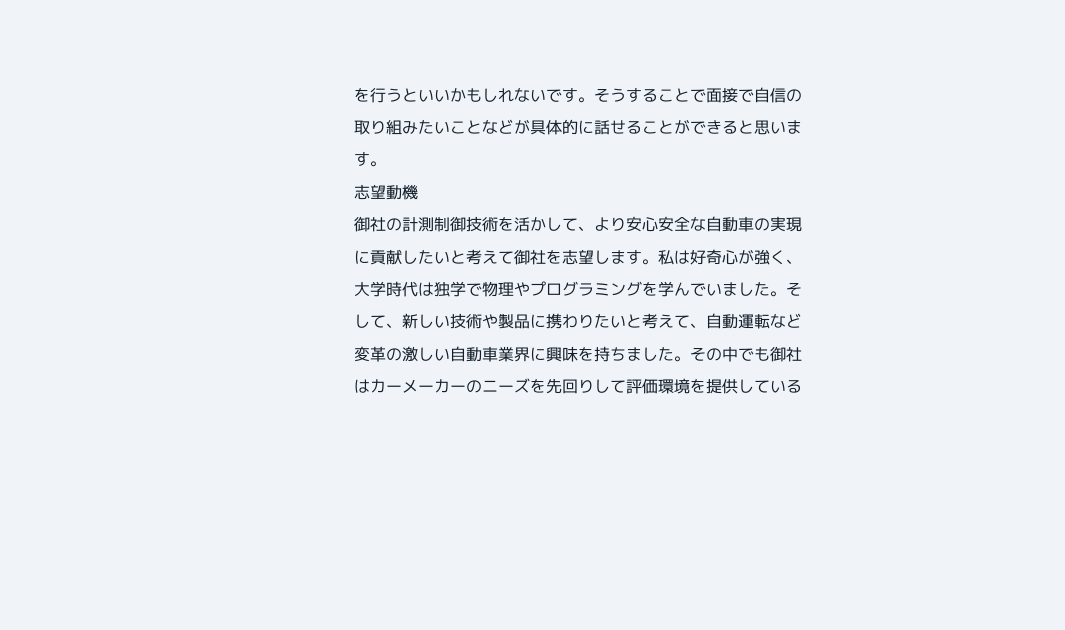を行うといいかもしれないです。そうすることで面接で自信の取り組みたいことなどが具体的に話せることができると思います。
志望動機
御社の計測制御技術を活かして、より安心安全な自動車の実現に貢献したいと考えて御社を志望します。私は好奇心が強く、大学時代は独学で物理やプログラミングを学んでいました。そして、新しい技術や製品に携わりたいと考えて、自動運転など変革の激しい自動車業界に興味を持ちました。その中でも御社はカーメーカーのニーズを先回りして評価環境を提供している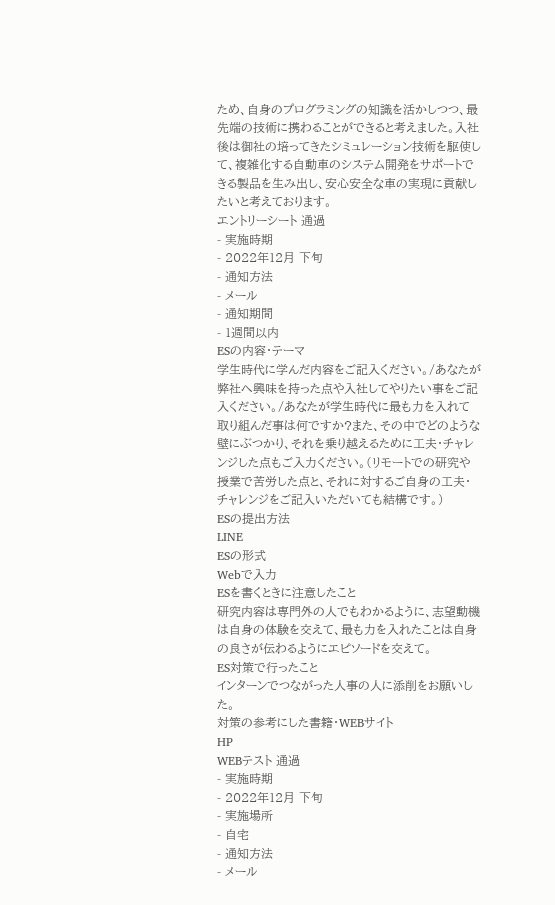ため、自身のプログラミングの知識を活かしつつ、最先端の技術に携わることができると考えました。入社後は御社の培ってきたシミュレーション技術を駆使して、複雑化する自動車のシステム開発をサポートできる製品を生み出し、安心安全な車の実現に貢献したいと考えております。
エントリーシート 通過
- 実施時期
- 2022年12月 下旬
- 通知方法
- メール
- 通知期間
- 1週間以内
ESの内容・テーマ
学生時代に学んだ内容をご記入ください。/あなたが弊社へ興味を持った点や入社してやりたい事をご記入ください。/あなたが学生時代に最も力を入れて取り組んだ事は何ですか?また、その中でどのような壁にぶつかり、それを乗り越えるために工夫・チャレンジした点もご入力ください。(リモートでの研究や授業で苦労した点と、それに対するご自身の工夫・チャレンジをご記入いただいても結構です。)
ESの提出方法
LINE
ESの形式
Webで入力
ESを書くときに注意したこと
研究内容は専門外の人でもわかるように、志望動機は自身の体験を交えて、最も力を入れたことは自身の良さが伝わるようにエピソードを交えて。
ES対策で行ったこと
インターンでつながった人事の人に添削をお願いした。
対策の参考にした書籍・WEBサイト
HP
WEBテスト 通過
- 実施時期
- 2022年12月 下旬
- 実施場所
- 自宅
- 通知方法
- メール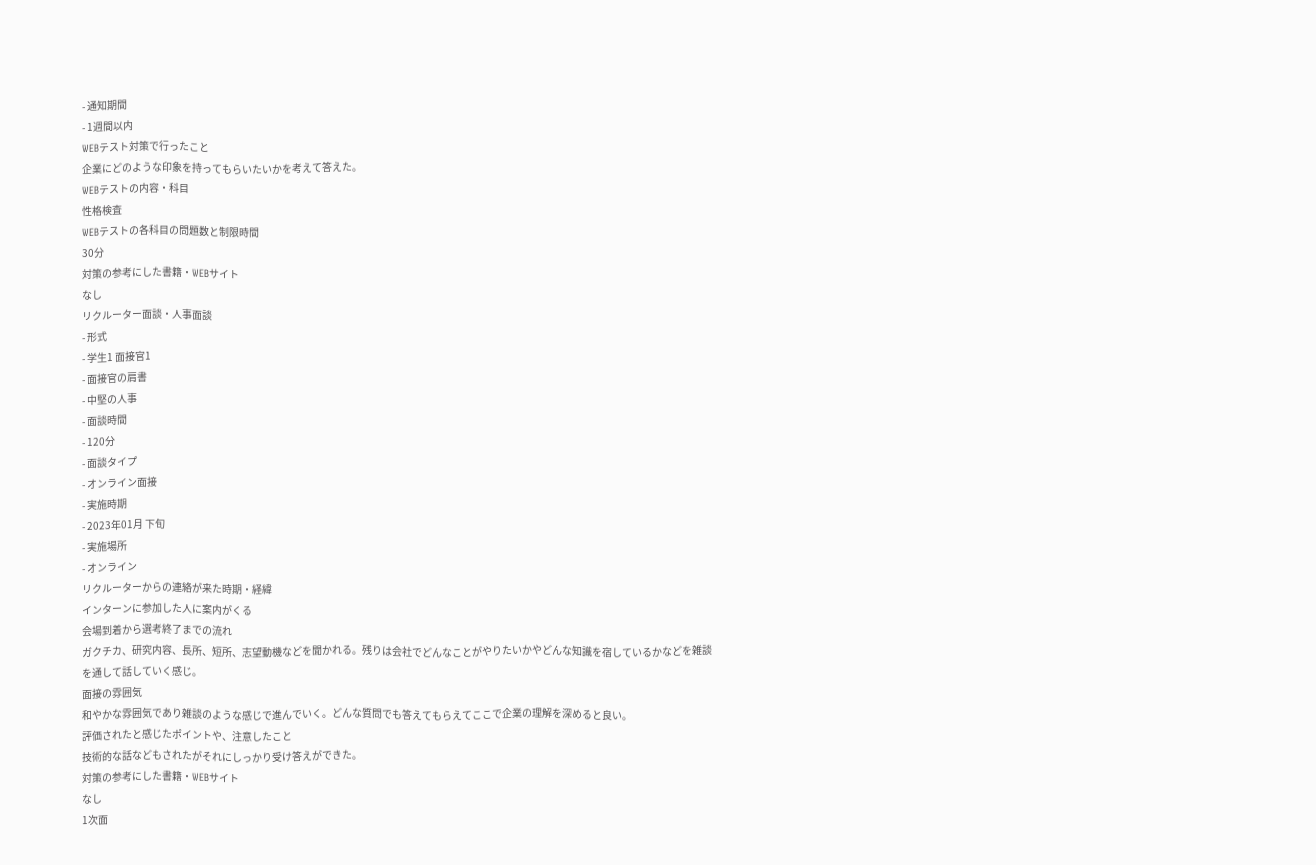- 通知期間
- 1週間以内
WEBテスト対策で行ったこと
企業にどのような印象を持ってもらいたいかを考えて答えた。
WEBテストの内容・科目
性格検査
WEBテストの各科目の問題数と制限時間
30分
対策の参考にした書籍・WEBサイト
なし
リクルーター面談・人事面談
- 形式
- 学生1 面接官1
- 面接官の肩書
- 中堅の人事
- 面談時間
- 120分
- 面談タイプ
- オンライン面接
- 実施時期
- 2023年01月 下旬
- 実施場所
- オンライン
リクルーターからの連絡が来た時期・経緯
インターンに参加した人に案内がくる
会場到着から選考終了までの流れ
ガクチカ、研究内容、長所、短所、志望動機などを聞かれる。残りは会社でどんなことがやりたいかやどんな知識を宿しているかなどを雑談を通して話していく感じ。
面接の雰囲気
和やかな雰囲気であり雑談のような感じで進んでいく。どんな質問でも答えてもらえてここで企業の理解を深めると良い。
評価されたと感じたポイントや、注意したこと
技術的な話などもされたがそれにしっかり受け答えができた。
対策の参考にした書籍・WEBサイト
なし
1次面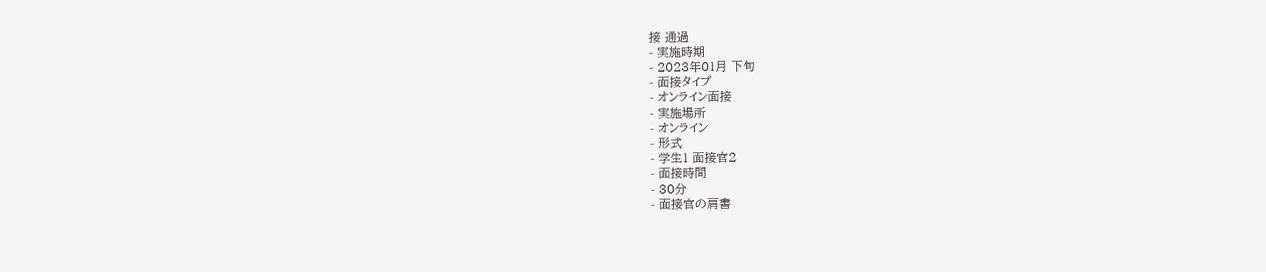接 通過
- 実施時期
- 2023年01月 下旬
- 面接タイプ
- オンライン面接
- 実施場所
- オンライン
- 形式
- 学生1 面接官2
- 面接時間
- 30分
- 面接官の肩書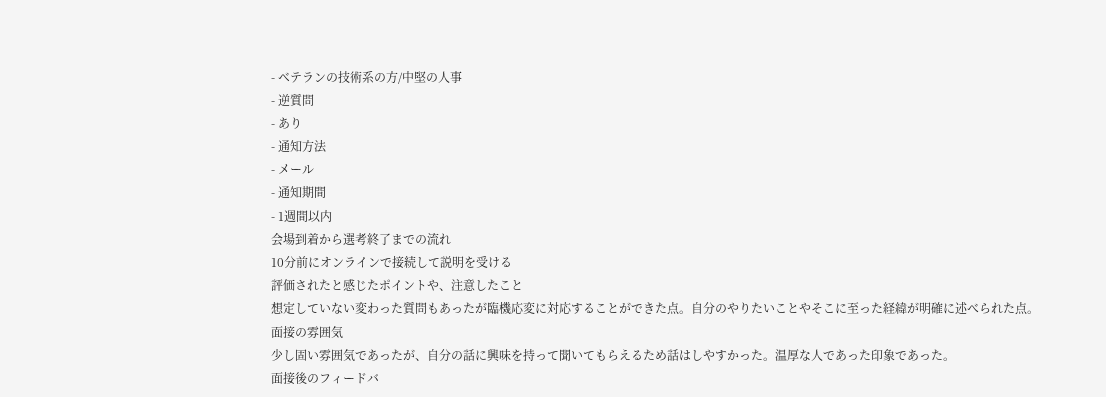- ベテランの技術系の方/中堅の人事
- 逆質問
- あり
- 通知方法
- メール
- 通知期間
- 1週間以内
会場到着から選考終了までの流れ
10分前にオンラインで接続して説明を受ける
評価されたと感じたポイントや、注意したこと
想定していない変わった質問もあったが臨機応変に対応することができた点。自分のやりたいことやそこに至った経緯が明確に述べられた点。
面接の雰囲気
少し固い雰囲気であったが、自分の話に興味を持って聞いてもらえるため話はしやすかった。温厚な人であった印象であった。
面接後のフィードバ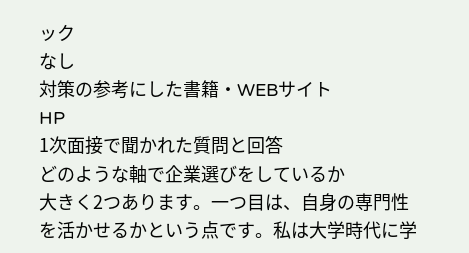ック
なし
対策の参考にした書籍・WEBサイト
HP
1次面接で聞かれた質問と回答
どのような軸で企業選びをしているか
大きく2つあります。一つ目は、自身の専門性を活かせるかという点です。私は大学時代に学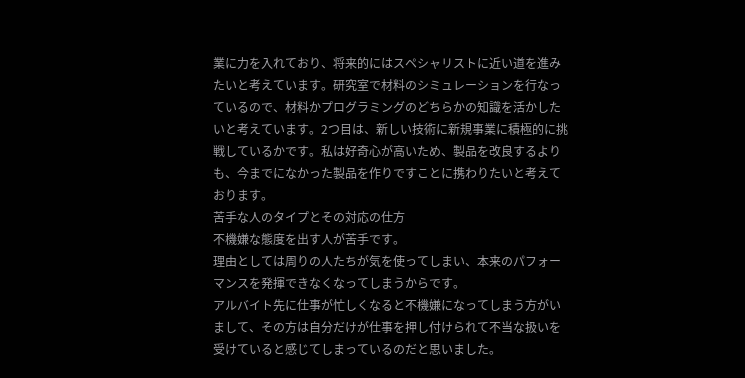業に力を入れており、将来的にはスペシャリストに近い道を進みたいと考えています。研究室で材料のシミュレーションを行なっているので、材料かプログラミングのどちらかの知識を活かしたいと考えています。2つ目は、新しい技術に新規事業に積極的に挑戦しているかです。私は好奇心が高いため、製品を改良するよりも、今までになかった製品を作りですことに携わりたいと考えております。
苦手な人のタイプとその対応の仕方
不機嫌な態度を出す人が苦手です。
理由としては周りの人たちが気を使ってしまい、本来のパフォーマンスを発揮できなくなってしまうからです。
アルバイト先に仕事が忙しくなると不機嫌になってしまう方がいまして、その方は自分だけが仕事を押し付けられて不当な扱いを受けていると感じてしまっているのだと思いました。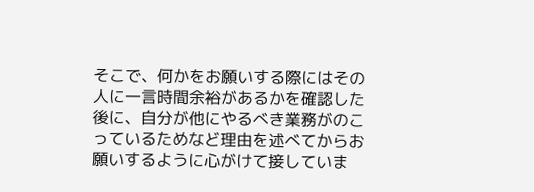そこで、何かをお願いする際にはその人に一言時間余裕があるかを確認した後に、自分が他にやるべき業務がのこっているためなど理由を述べてからお願いするように心がけて接していま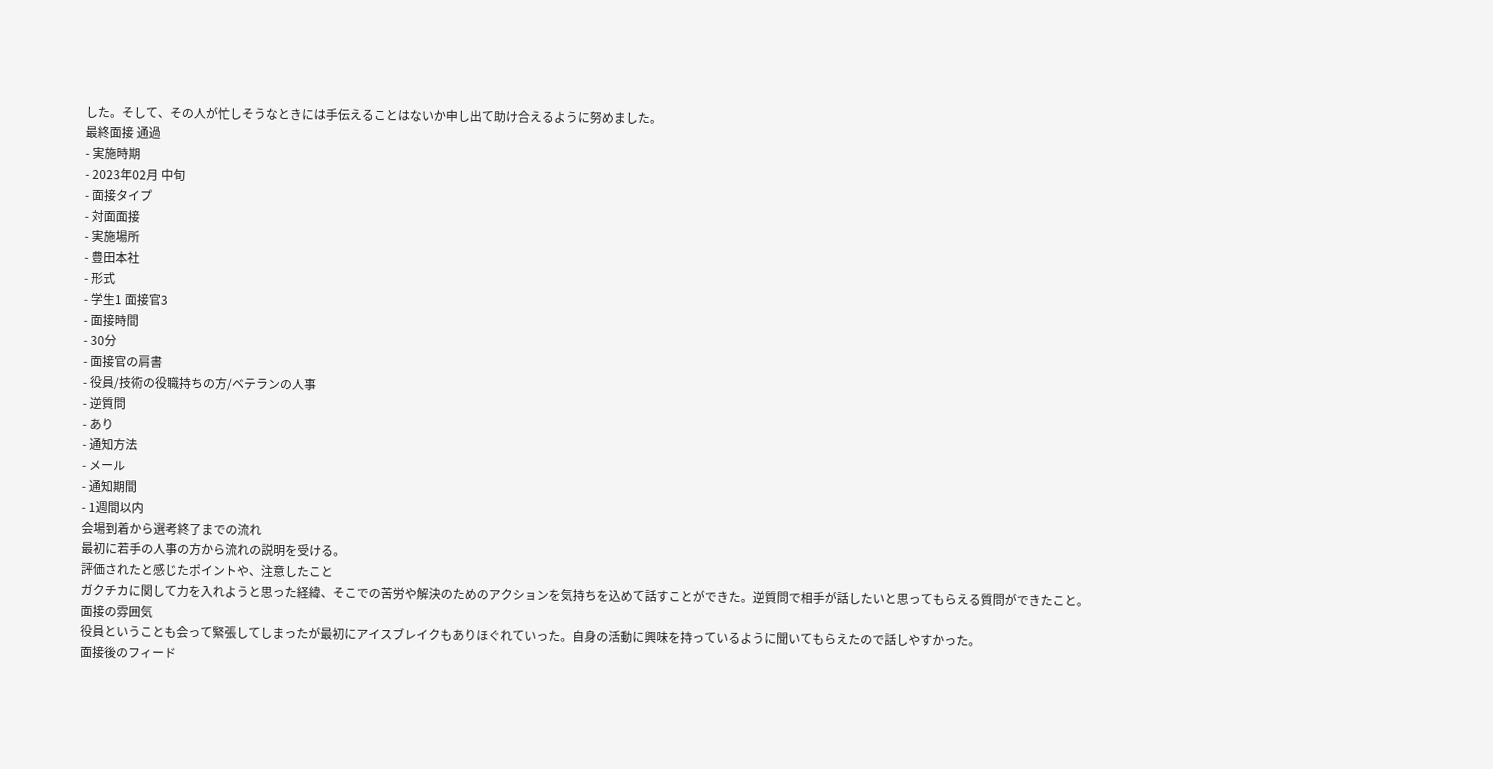した。そして、その人が忙しそうなときには手伝えることはないか申し出て助け合えるように努めました。
最終面接 通過
- 実施時期
- 2023年02月 中旬
- 面接タイプ
- 対面面接
- 実施場所
- 豊田本社
- 形式
- 学生1 面接官3
- 面接時間
- 30分
- 面接官の肩書
- 役員/技術の役職持ちの方/ベテランの人事
- 逆質問
- あり
- 通知方法
- メール
- 通知期間
- 1週間以内
会場到着から選考終了までの流れ
最初に若手の人事の方から流れの説明を受ける。
評価されたと感じたポイントや、注意したこと
ガクチカに関して力を入れようと思った経緯、そこでの苦労や解決のためのアクションを気持ちを込めて話すことができた。逆質問で相手が話したいと思ってもらえる質問ができたこと。
面接の雰囲気
役員ということも会って緊張してしまったが最初にアイスブレイクもありほぐれていった。自身の活動に興味を持っているように聞いてもらえたので話しやすかった。
面接後のフィード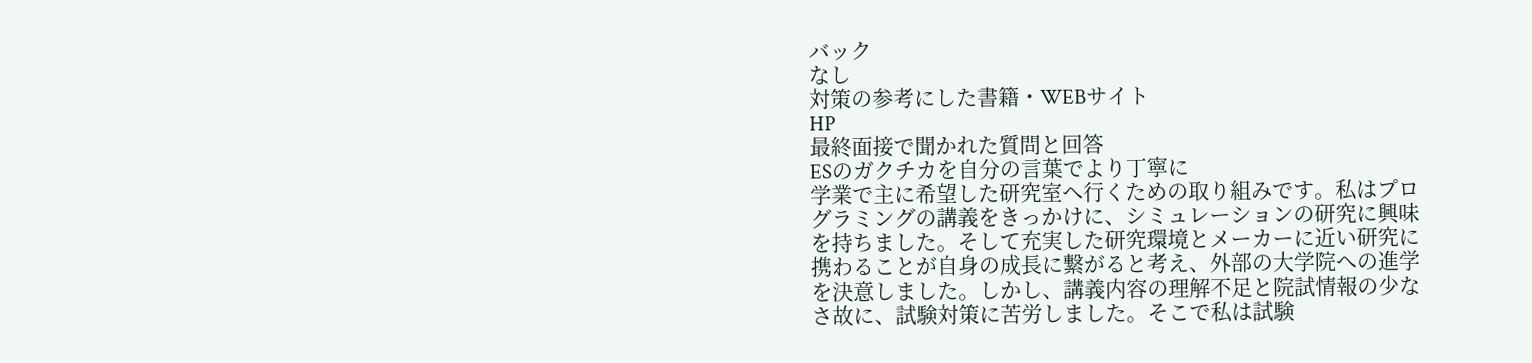バック
なし
対策の参考にした書籍・WEBサイト
HP
最終面接で聞かれた質問と回答
ESのガクチカを自分の言葉でより丁寧に
学業で主に希望した研究室へ行くための取り組みです。私はプログラミングの講義をきっかけに、シミュレーションの研究に興味を持ちました。そして充実した研究環境とメーカーに近い研究に携わることが自身の成長に繋がると考え、外部の大学院への進学を決意しました。しかし、講義内容の理解不足と院試情報の少なさ故に、試験対策に苦労しました。そこで私は試験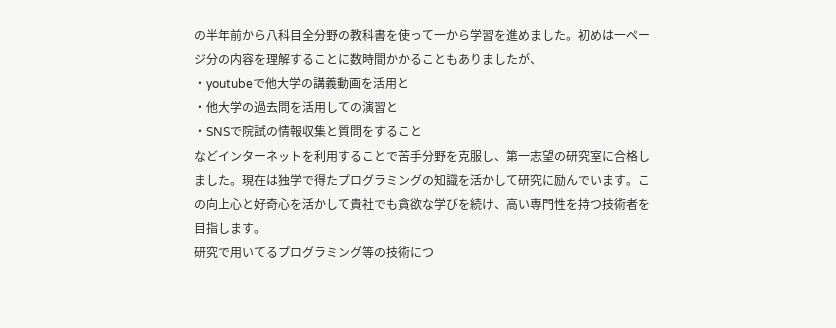の半年前から八科目全分野の教科書を使って一から学習を進めました。初めは一ページ分の内容を理解することに数時間かかることもありましたが、
・youtubeで他大学の講義動画を活用と
・他大学の過去問を活用しての演習と
・SNSで院試の情報収集と質問をすること
などインターネットを利用することで苦手分野を克服し、第一志望の研究室に合格しました。現在は独学で得たプログラミングの知識を活かして研究に励んでいます。この向上心と好奇心を活かして貴社でも貪欲な学びを続け、高い専門性を持つ技術者を目指します。
研究で用いてるプログラミング等の技術につ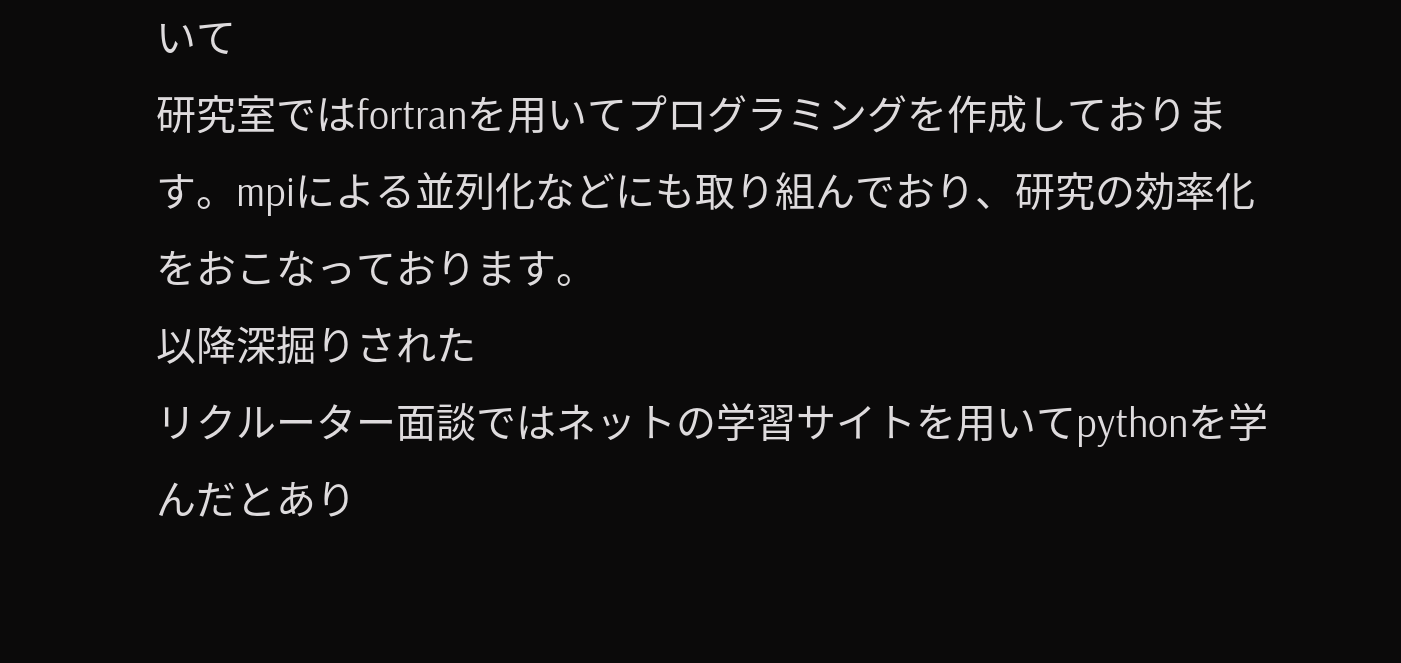いて
研究室ではfortranを用いてプログラミングを作成しております。mpiによる並列化などにも取り組んでおり、研究の効率化をおこなっております。
以降深掘りされた
リクルーター面談ではネットの学習サイトを用いてpythonを学んだとあり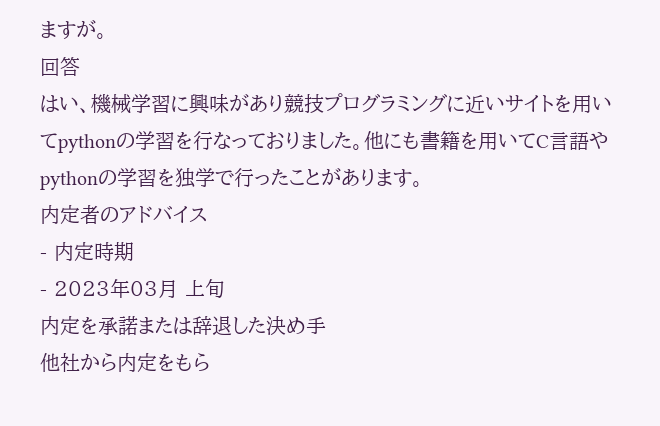ますが。
回答
はい、機械学習に興味があり競技プログラミングに近いサイトを用いてpythonの学習を行なっておりました。他にも書籍を用いてC言語やpythonの学習を独学で行ったことがあります。
内定者のアドバイス
- 内定時期
- 2023年03月 上旬
内定を承諾または辞退した決め手
他社から内定をもら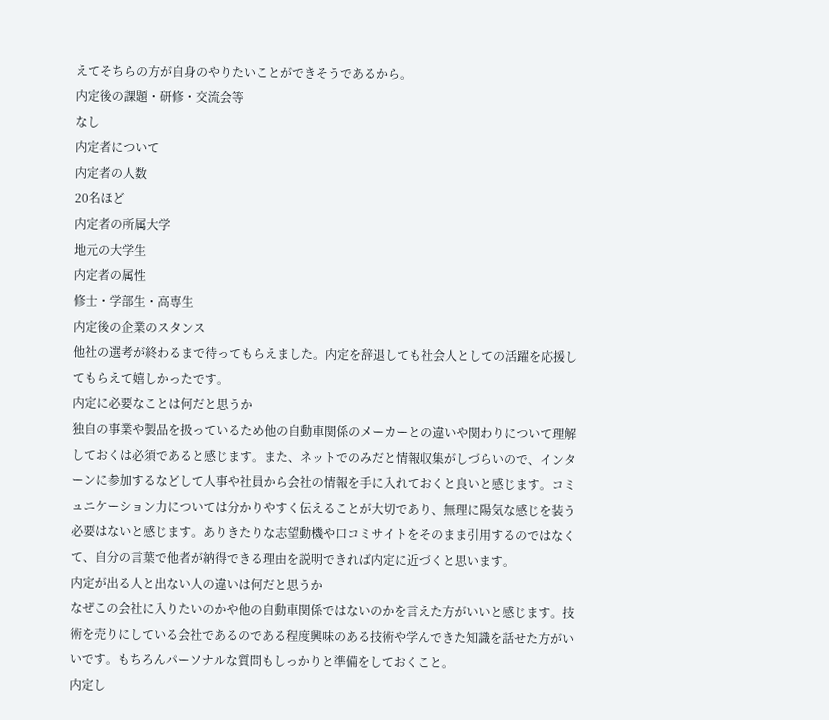えてそちらの方が自身のやりたいことができそうであるから。
内定後の課題・研修・交流会等
なし
内定者について
内定者の人数
20名ほど
内定者の所属大学
地元の大学生
内定者の属性
修士・学部生・高専生
内定後の企業のスタンス
他社の選考が終わるまで待ってもらえました。内定を辞退しても社会人としての活躍を応援してもらえて嬉しかったです。
内定に必要なことは何だと思うか
独自の事業や製品を扱っているため他の自動車関係のメーカーとの違いや関わりについて理解しておくは必須であると感じます。また、ネットでのみだと情報収集がしづらいので、インターンに参加するなどして人事や社員から会社の情報を手に入れておくと良いと感じます。コミュニケーション力については分かりやすく伝えることが大切であり、無理に陽気な感じを装う必要はないと感じます。ありきたりな志望動機や口コミサイトをそのまま引用するのではなくて、自分の言葉で他者が納得できる理由を説明できれば内定に近づくと思います。
内定が出る人と出ない人の違いは何だと思うか
なぜこの会社に入りたいのかや他の自動車関係ではないのかを言えた方がいいと感じます。技術を売りにしている会社であるのである程度興味のある技術や学んできた知識を話せた方がいいです。もちろんパーソナルな質問もしっかりと準備をしておくこと。
内定し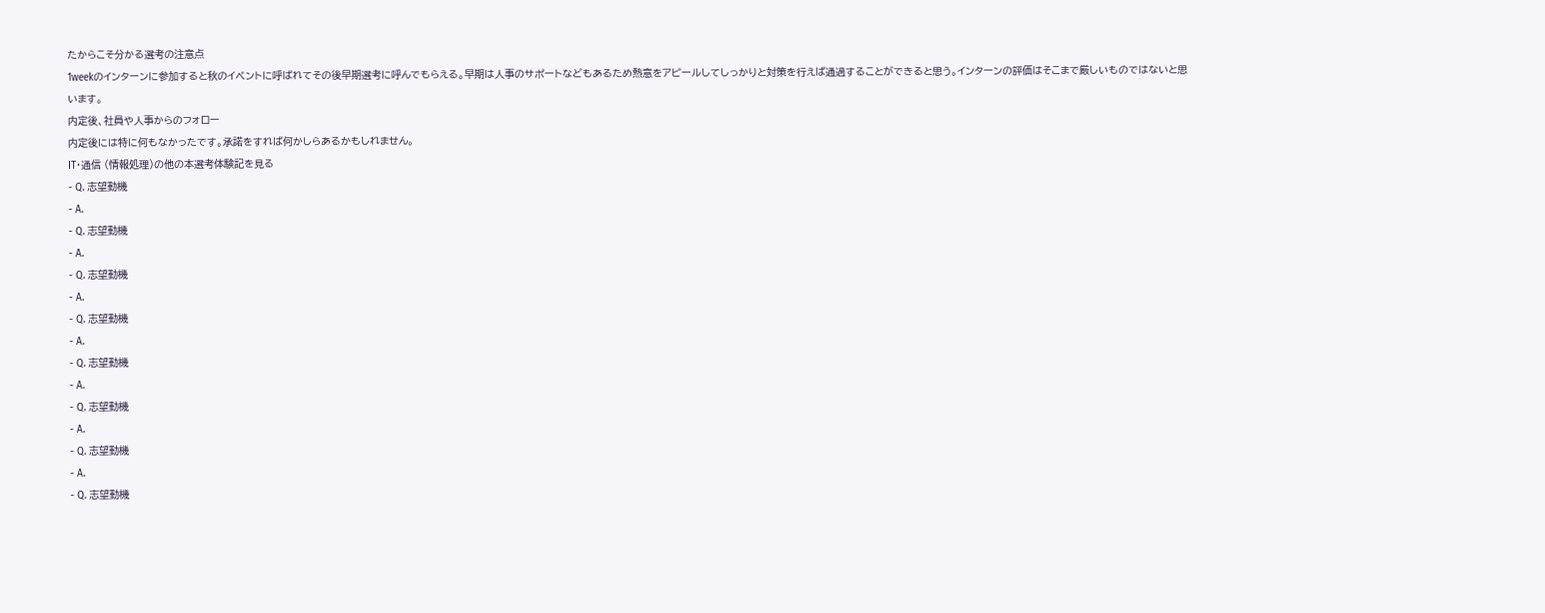たからこそ分かる選考の注意点
1weekのインターンに参加すると秋のイベントに呼ばれてその後早期選考に呼んでもらえる。早期は人事のサポートなどもあるため熱意をアピールしてしっかりと対策を行えば通過することができると思う。インターンの評価はそこまで厳しいものではないと思います。
内定後、社員や人事からのフォロー
内定後には特に何もなかったです。承諾をすれば何かしらあるかもしれません。
IT・通信 (情報処理)の他の本選考体験記を見る
- Q. 志望動機
- A.
- Q. 志望動機
- A.
- Q. 志望動機
- A.
- Q. 志望動機
- A.
- Q. 志望動機
- A.
- Q. 志望動機
- A.
- Q. 志望動機
- A.
- Q. 志望動機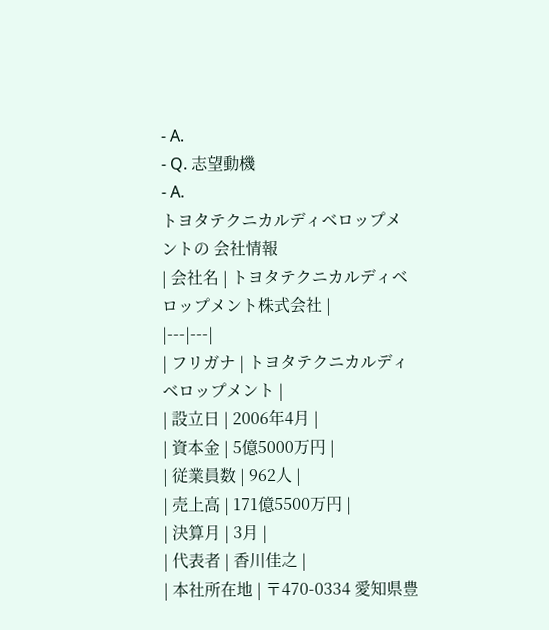- A.
- Q. 志望動機
- A.
トヨタテクニカルディベロップメントの 会社情報
| 会社名 | トヨタテクニカルディベロップメント株式会社 |
|---|---|
| フリガナ | トヨタテクニカルディベロップメント |
| 設立日 | 2006年4月 |
| 資本金 | 5億5000万円 |
| 従業員数 | 962人 |
| 売上高 | 171億5500万円 |
| 決算月 | 3月 |
| 代表者 | 香川佳之 |
| 本社所在地 | 〒470-0334 愛知県豊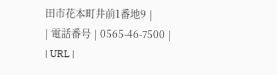田市花本町井前1番地9 |
| 電話番号 | 0565-46-7500 |
| URL |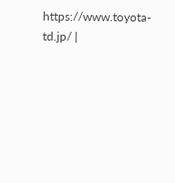https://www.toyota-td.jp/ |